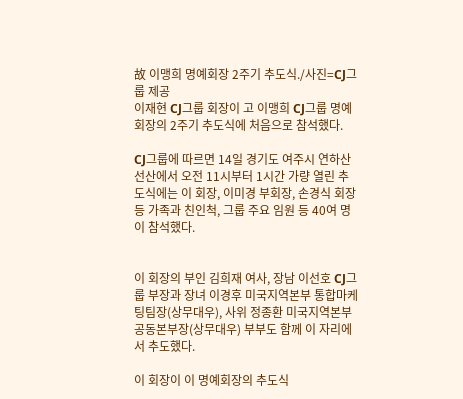故 이맹희 명예회장 2주기 추도식./사진=CJ그룹 제공
이재현 CJ그룹 회장이 고 이맹희 CJ그룹 명예회장의 2주기 추도식에 처음으로 참석했다.

CJ그룹에 따르면 14일 경기도 여주시 연하산 선산에서 오전 11시부터 1시간 가량 열린 추도식에는 이 회장, 이미경 부회장, 손경식 회장 등 가족과 친인척, 그룹 주요 임원 등 40여 명이 참석했다.


이 회장의 부인 김희재 여사, 장남 이선호 CJ그룹 부장과 장녀 이경후 미국지역본부 통합마케팅팀장(상무대우), 사위 정종환 미국지역본부 공동본부장(상무대우) 부부도 함께 이 자리에서 추도했다.

이 회장이 이 명예회장의 추도식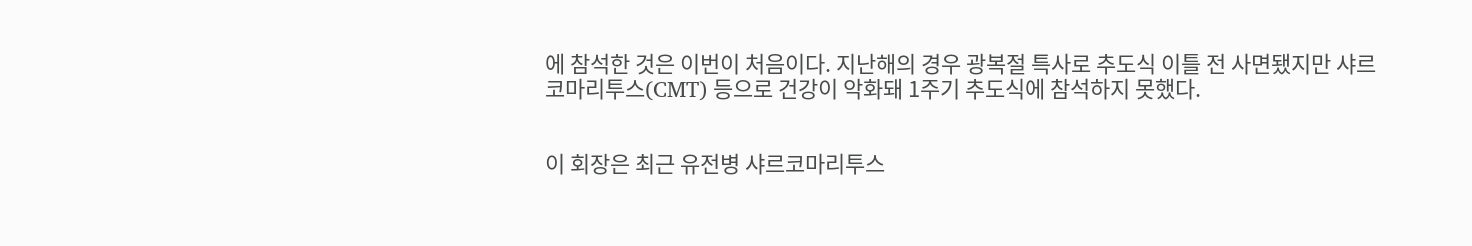에 참석한 것은 이번이 처음이다. 지난해의 경우 광복절 특사로 추도식 이틀 전 사면됐지만 샤르코마리투스(CMT) 등으로 건강이 악화돼 1주기 추도식에 참석하지 못했다.


이 회장은 최근 유전병 샤르코마리투스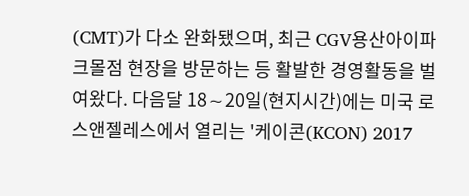(CMT)가 다소 완화됐으며, 최근 CGV용산아이파크몰점 현장을 방문하는 등 활발한 경영활동을 벌여왔다. 다음달 18∼20일(현지시간)에는 미국 로스앤젤레스에서 열리는 '케이콘(KCON) 2017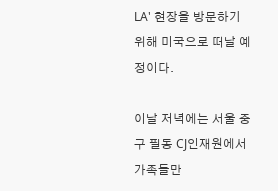LA' 현장을 방문하기 위해 미국으로 떠날 예정이다.

이날 저녁에는 서울 중구 필동 CJ인재원에서 가족들만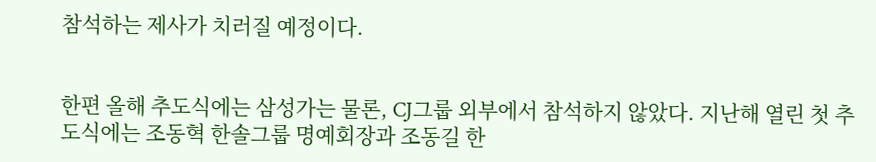참석하는 제사가 치러질 예정이다.


한편 올해 추도식에는 삼성가는 물론, CJ그룹 외부에서 참석하지 않았다. 지난해 열린 첫 추도식에는 조동혁 한솔그룹 명예회장과 조동길 한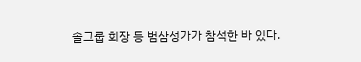솔그룹 회장 등 범삼성가가 참석한 바 있다.